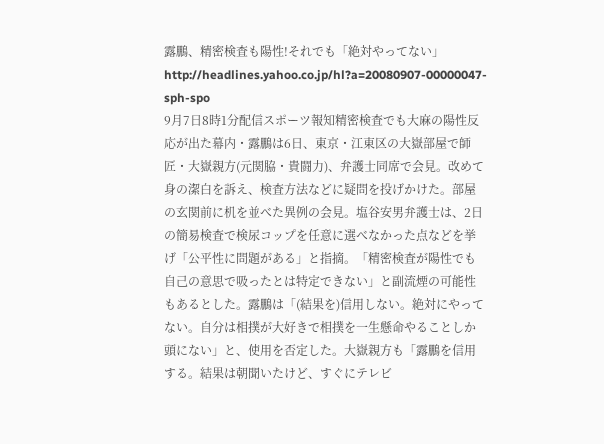露鵬、精密検査も陽性!それでも「絶対やってない」 http://headlines.yahoo.co.jp/hl?a=20080907-00000047-sph-spo
9月7日8時1分配信スポーツ報知精密検査でも大麻の陽性反応が出た幕内・露鵬は6日、東京・江東区の大嶽部屋で師匠・大嶽親方(元関脇・貴闘力)、弁護士同席で会見。改めて身の潔白を訴え、検査方法などに疑問を投げかけた。部屋の玄関前に机を並べた異例の会見。塩谷安男弁護士は、2日の簡易検査で検尿コップを任意に選べなかった点などを挙げ「公平性に問題がある」と指摘。「精密検査が陽性でも自己の意思で吸ったとは特定できない」と副流煙の可能性もあるとした。露鵬は「(結果を)信用しない。絶対にやってない。自分は相撲が大好きで相撲を一生懸命やることしか頭にない」と、使用を否定した。大嶽親方も「露鵬を信用する。結果は朝聞いたけど、すぐにテレビ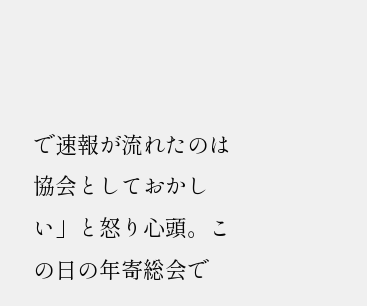で速報が流れたのは協会としておかしい」と怒り心頭。この日の年寄総会で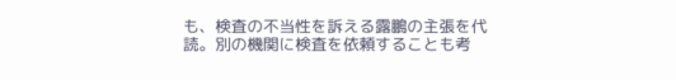も、検査の不当性を訴える露鵬の主張を代読。別の機関に検査を依頼することも考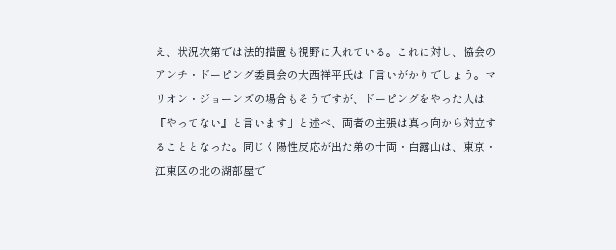え、状況次第では法的措置も視野に入れている。これに対し、協会のアンチ・ドーピング委員会の大西祥平氏は「言いがかりでしょう。マリオン・ジョーンズの場合もそうですが、ドーピングをやった人は『やってない』と言います」と述べ、両者の主張は真っ向から対立することとなった。同じく陽性反応が出た弟の十両・白露山は、東京・江東区の北の湖部屋で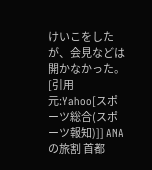けいこをしたが、会見などは開かなかった。
[引用元:Yahoo[スポーツ総合(スポーツ報知)]] ANAの旅割 首都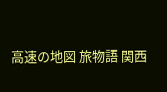高速の地図 旅物語 関西